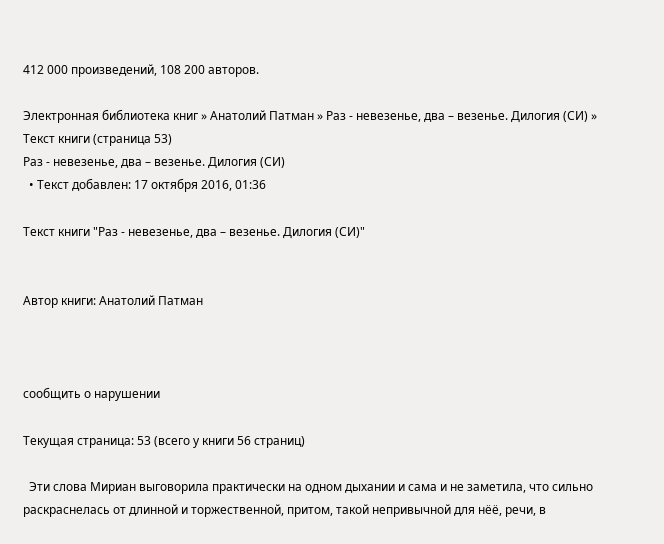412 000 произведений, 108 200 авторов.

Электронная библиотека книг » Анатолий Патман » Раз - невезенье, два – везенье. Дилогия (СИ) » Текст книги (страница 53)
Раз - невезенье, два – везенье. Дилогия (СИ)
  • Текст добавлен: 17 октября 2016, 01:36

Текст книги "Раз - невезенье, два – везенье. Дилогия (СИ)"


Автор книги: Анатолий Патман



сообщить о нарушении

Текущая страница: 53 (всего у книги 56 страниц)

  Эти слова Мириан выговорила практически на одном дыхании и сама и не заметила, что сильно раскраснелась от длинной и торжественной, притом, такой непривычной для нёё, речи, в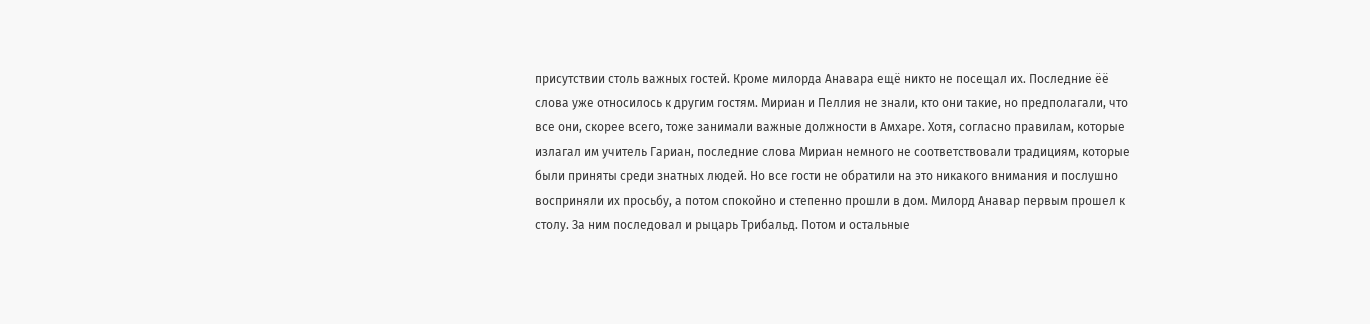присутствии столь важных гостей. Кроме милорда Анавара ещё никто не посещал их. Последние ёё слова уже относилось к другим гостям. Мириан и Пеллия не знали, кто они такие, но предполагали, что все они, скорее всего, тоже занимали важные должности в Амхаре. Хотя, согласно правилам, которые излагал им учитель Гариан, последние слова Мириан немного не соответствовали традициям, которые были приняты среди знатных людей. Но все гости не обратили на это никакого внимания и послушно восприняли их просьбу, а потом спокойно и степенно прошли в дом. Милорд Анавар первым прошел к столу. За ним последовал и рыцарь Трибальд. Потом и остальные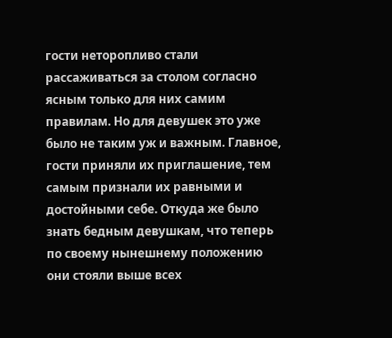гости неторопливо стали рассаживаться за столом согласно ясным только для них самим правилам. Но для девушек это уже было не таким уж и важным. Главное, гости приняли их приглашение, тем самым признали их равными и достойными себе. Откуда же было знать бедным девушкам, что теперь по своему нынешнему положению они стояли выше всех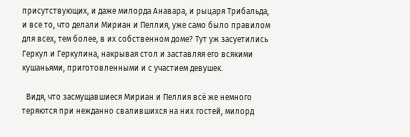присутствующих, и даже милорда Анавара, и рыцаря Трибальда, и все то, что делали Мириан и Пеллия, уже само было правилом для всех, тем более, в их собственном доме? Тут уж засуетились Геркул и Геркулина, накрывая стол и заставляя его всякими кушаньями, приготовленными и с участием девушек.

  Видя, что засмущавшиеся Мириан и Пеллия всё же немного теряются при нежданно свалившихся на них гостей, милорд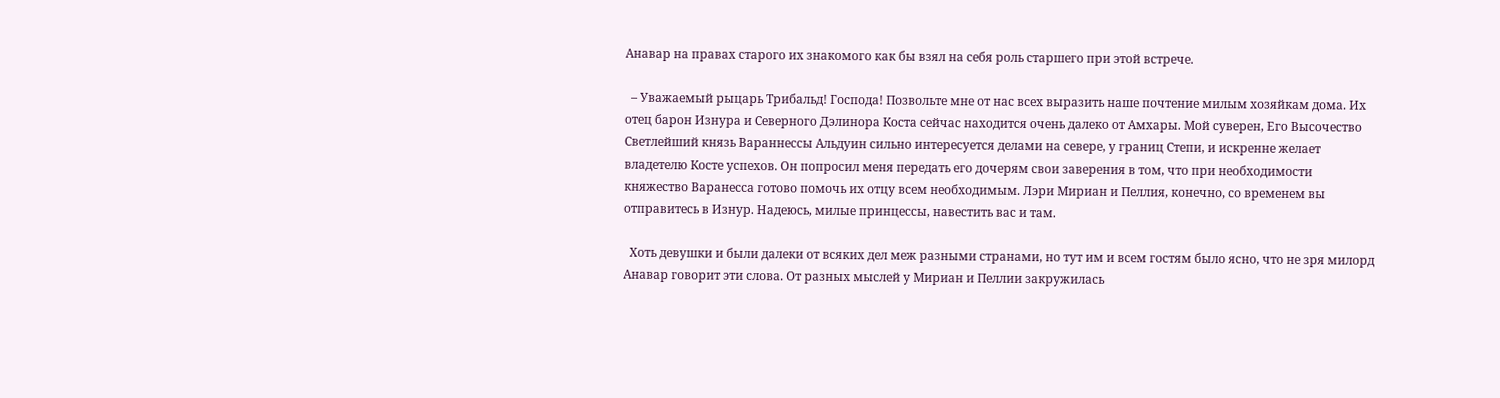Анавар на правах старого их знакомого как бы взял на себя роль старшего при этой встрече.

  – Уважаемый рыцарь Трибальд! Господа! Позвольте мне от нас всех выразить наше почтение милым хозяйкам дома. Их отец барон Изнура и Северного Дэлинора Коста сейчас находится очень далеко от Амхары. Мой суверен, Его Высочество Светлейший князь Вараннессы Альдуин сильно интересуется делами на севере, у границ Степи, и искренне желает владетелю Косте успехов. Он попросил меня передать его дочерям свои заверения в том, что при необходимости княжество Варанесса готово помочь их отцу всем необходимым. Лэри Мириан и Пеллия, конечно, со временем вы отправитесь в Изнур. Надеюсь, милые принцессы, навестить вас и там.

  Хоть девушки и были далеки от всяких дел меж разными странами, но тут им и всем гостям было ясно, что не зря милорд Анавар говорит эти слова. От разных мыслей у Мириан и Пеллии закружилась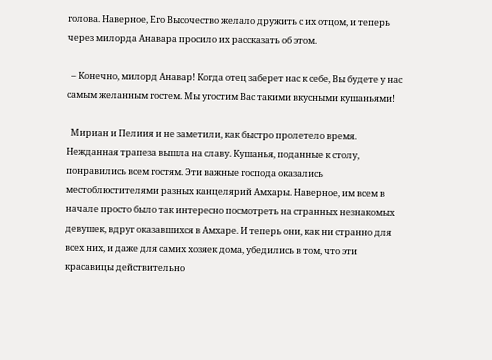голова. Наверное, Его Высочество желало дружить с их отцом, и теперь через милорда Анавара просило их рассказать об этом.

  – Конечно, милорд Анавар! Когда отец заберет нас к себе, Вы будете у нас самым желанным гостем. Мы угостим Вас такими вкусными кушаньями!

  Мириан и Пелиия и не заметили, как быстро пролетело время. Нежданная трапеза вышла на славу. Кушанья, поданные к столу, понравились всем гостям. Эти важные господа оказались местоблюстителями разных канцелярий Амхары. Наверное, им всем в начале просто было так интересно посмотреть на странных незнакомых девушек, вдруг оказавшихся в Амхаре. И теперь они, как ни странно для всех них, и даже для самих хозяек дома, убедились в том, что эти красавицы действительно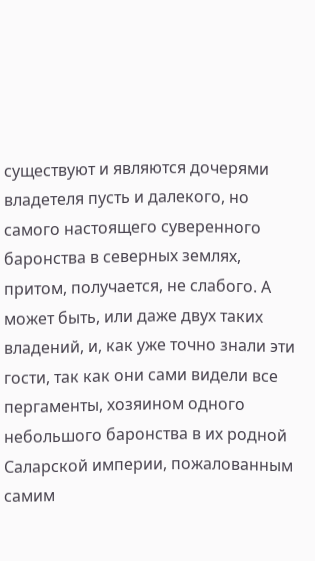существуют и являются дочерями владетеля пусть и далекого, но самого настоящего суверенного баронства в северных землях, притом, получается, не слабого. А может быть, или даже двух таких владений, и, как уже точно знали эти гости, так как они сами видели все пергаменты, хозяином одного небольшого баронства в их родной Саларской империи, пожалованным самим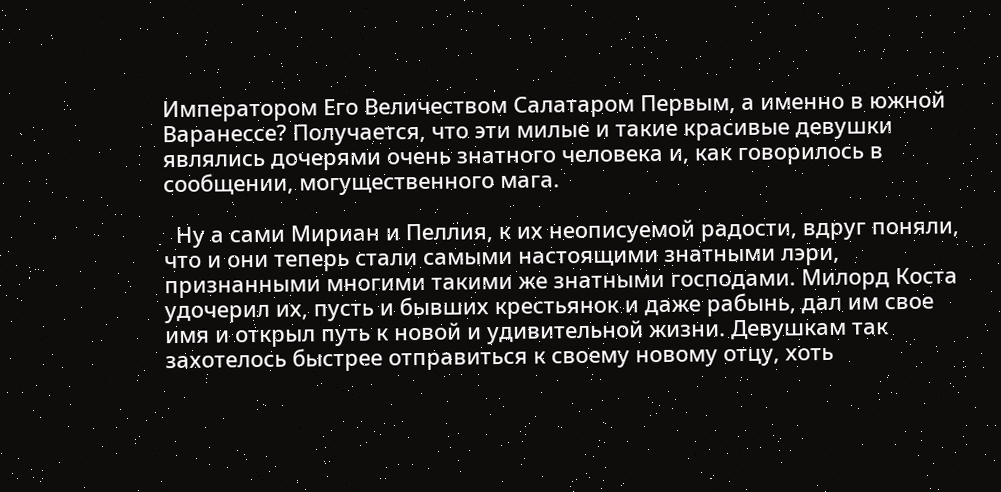Императором Его Величеством Салатаром Первым, а именно в южной Варанессе? Получается, что эти милые и такие красивые девушки являлись дочерями очень знатного человека и, как говорилось в сообщении, могущественного мага.

  Ну а сами Мириан и Пеллия, к их неописуемой радости, вдруг поняли, что и они теперь стали самыми настоящими знатными лэри, признанными многими такими же знатными господами. Милорд Коста удочерил их, пусть и бывших крестьянок и даже рабынь, дал им свое имя и открыл путь к новой и удивительной жизни. Девушкам так захотелось быстрее отправиться к своему новому отцу, хоть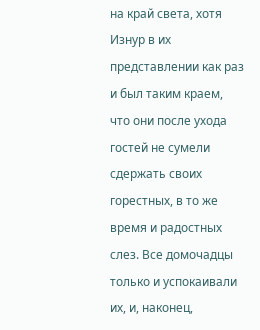на край света, хотя Изнур в их представлении как раз и был таким краем, что они после ухода гостей не сумели сдержать своих горестных, в то же время и радостных слез. Все домочадцы только и успокаивали их, и, наконец,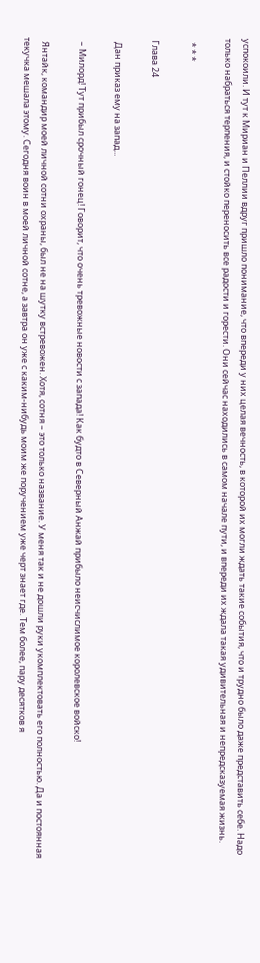успокоили. И тут к Мириан и Пеллии вдруг пришло понимание, что впереди у них целая вечность, в которой их могли ждать такие события, что и трудно было даже представить себе. Надо только набраться терпения, и стойко переносить все радости и горести. Они сейчас находились в самом начале пути, и впереди их ждала такая удивительная и непредсказуемая жизнь.

  * * *

 Глава 24

  Дан приказ ему на запад...

  – Милорд! Тут прибыл срочный гонец! Говорит, что очень тревожные новости с запада! Как будто в Северный Анжай прибыло неисчислимое королевское войско!

  Янтайк, командир моей личной сотни охраны, был не на шутку встревожен. Хотя, сотня – это только название. У меня так и не дошли руки укомплектовать его полностью. Да и постоянная текучка мешала этому. Сегодня воин в моей личной сотне, а завтра он уже с каким-нибудь моим же поручением уже черт знает где. Тем более, пару десятков я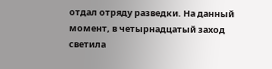отдал отряду разведки. На данный момент, в четырнадцатый заход светила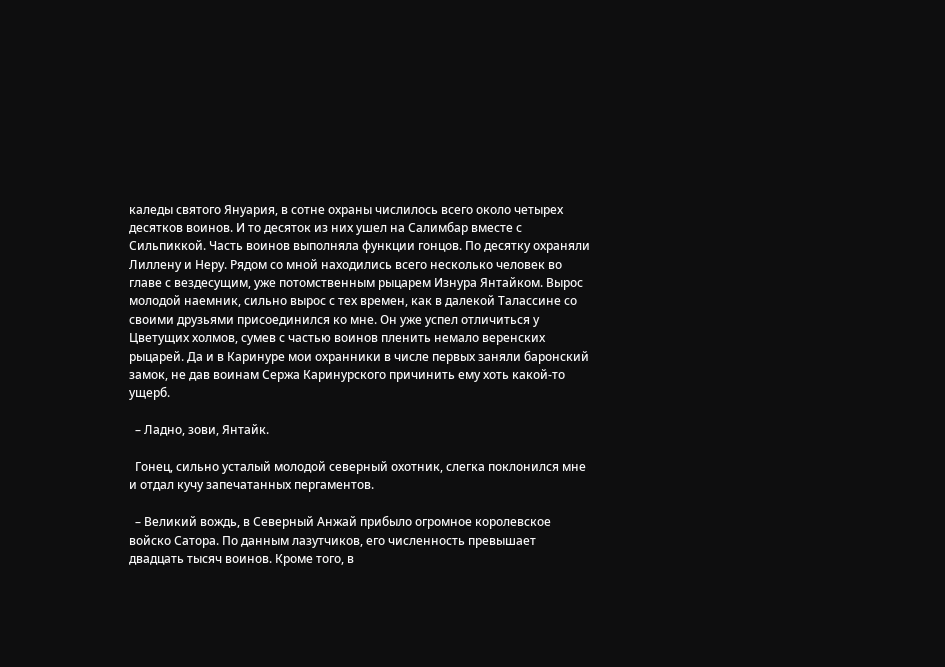каледы святого Януария, в сотне охраны числилось всего около четырех десятков воинов. И то десяток из них ушел на Салимбар вместе с Сильпиккой. Часть воинов выполняла функции гонцов. По десятку охраняли Лиллену и Неру. Рядом со мной находились всего несколько человек во главе с вездесущим, уже потомственным рыцарем Изнура Янтайком. Вырос молодой наемник, сильно вырос с тех времен, как в далекой Талассине со своими друзьями присоединился ко мне. Он уже успел отличиться у Цветущих холмов, сумев с частью воинов пленить немало веренских рыцарей. Да и в Каринуре мои охранники в числе первых заняли баронский замок, не дав воинам Сержа Каринурского причинить ему хоть какой-то ущерб.

  – Ладно, зови, Янтайк.

  Гонец, сильно усталый молодой северный охотник, слегка поклонился мне и отдал кучу запечатанных пергаментов.

  – Великий вождь, в Северный Анжай прибыло огромное королевское войско Сатора. По данным лазутчиков, его численность превышает двадцать тысяч воинов. Кроме того, в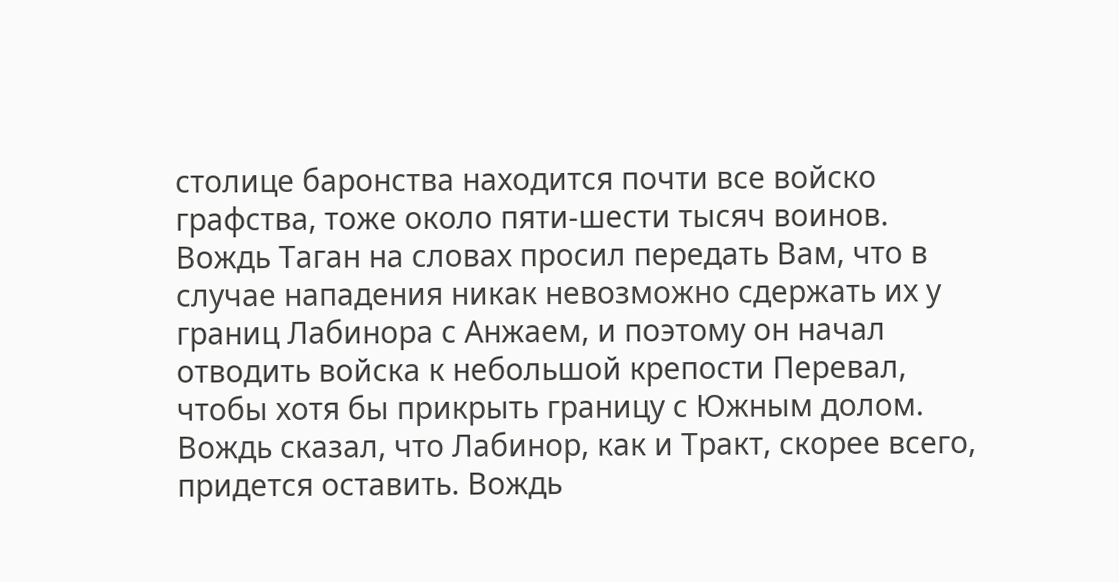столице баронства находится почти все войско графства, тоже около пяти-шести тысяч воинов. Вождь Таган на словах просил передать Вам, что в случае нападения никак невозможно сдержать их у границ Лабинора с Анжаем, и поэтому он начал отводить войска к небольшой крепости Перевал, чтобы хотя бы прикрыть границу с Южным долом. Вождь сказал, что Лабинор, как и Тракт, скорее всего, придется оставить. Вождь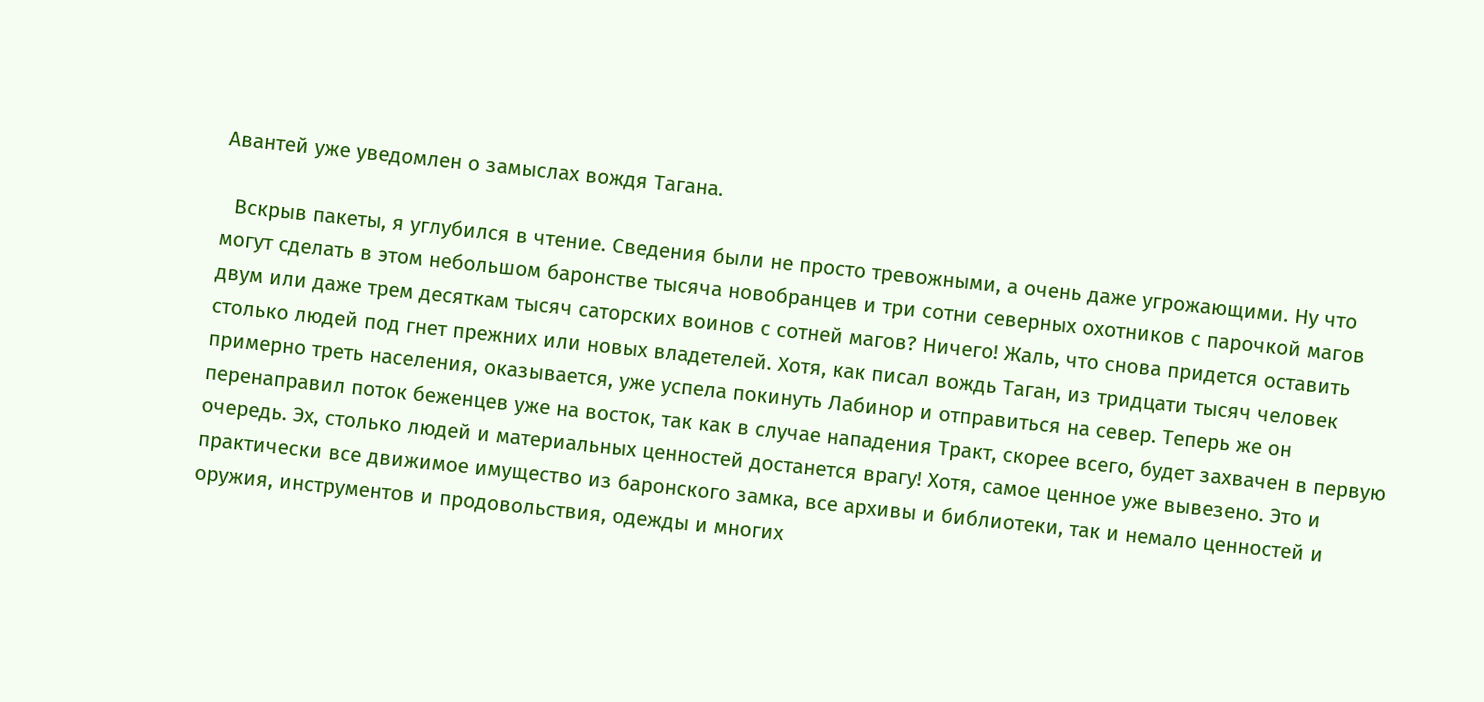Авантей уже уведомлен о замыслах вождя Тагана.

  Вскрыв пакеты, я углубился в чтение. Сведения были не просто тревожными, а очень даже угрожающими. Ну что могут сделать в этом небольшом баронстве тысяча новобранцев и три сотни северных охотников с парочкой магов двум или даже трем десяткам тысяч саторских воинов с сотней магов? Ничего! Жаль, что снова придется оставить столько людей под гнет прежних или новых владетелей. Хотя, как писал вождь Таган, из тридцати тысяч человек примерно треть населения, оказывается, уже успела покинуть Лабинор и отправиться на север. Теперь же он перенаправил поток беженцев уже на восток, так как в случае нападения Тракт, скорее всего, будет захвачен в первую очередь. Эх, столько людей и материальных ценностей достанется врагу! Хотя, самое ценное уже вывезено. Это и практически все движимое имущество из баронского замка, все архивы и библиотеки, так и немало ценностей и оружия, инструментов и продовольствия, одежды и многих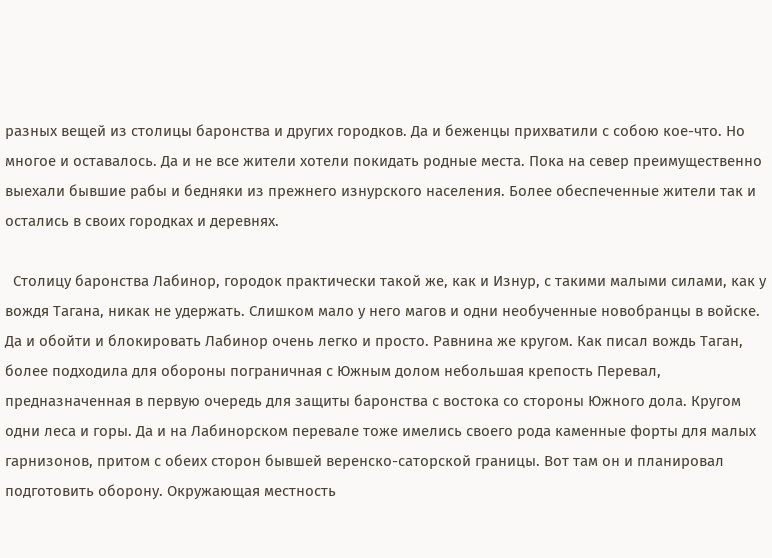разных вещей из столицы баронства и других городков. Да и беженцы прихватили с собою кое-что. Но многое и оставалось. Да и не все жители хотели покидать родные места. Пока на север преимущественно выехали бывшие рабы и бедняки из прежнего изнурского населения. Более обеспеченные жители так и остались в своих городках и деревнях.

  Столицу баронства Лабинор, городок практически такой же, как и Изнур, с такими малыми силами, как у вождя Тагана, никак не удержать. Слишком мало у него магов и одни необученные новобранцы в войске. Да и обойти и блокировать Лабинор очень легко и просто. Равнина же кругом. Как писал вождь Таган, более подходила для обороны пограничная с Южным долом небольшая крепость Перевал, предназначенная в первую очередь для защиты баронства с востока со стороны Южного дола. Кругом одни леса и горы. Да и на Лабинорском перевале тоже имелись своего рода каменные форты для малых гарнизонов, притом с обеих сторон бывшей веренско-саторской границы. Вот там он и планировал подготовить оборону. Окружающая местность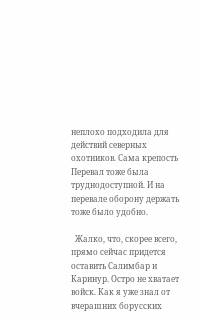неплохо подходила для действий северных охотников. Сама крепость Перевал тоже была труднодоступной. И на перевале оборону держать тоже было удобно.

  Жалко, что, скорее всего, прямо сейчас придется оставить Салимбар и Каринур. Остро не хватает войск. Как я уже знал от вчерашних борусских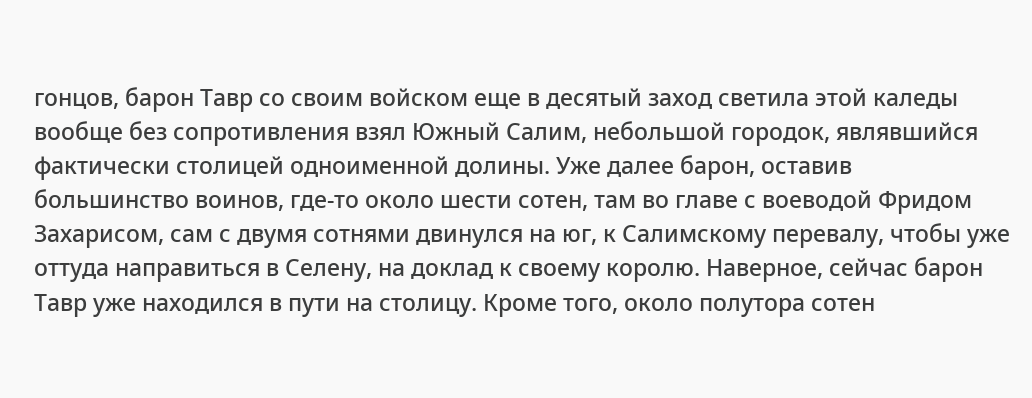гонцов, барон Тавр со своим войском еще в десятый заход светила этой каледы вообще без сопротивления взял Южный Салим, небольшой городок, являвшийся фактически столицей одноименной долины. Уже далее барон, оставив большинство воинов, где-то около шести сотен, там во главе с воеводой Фридом Захарисом, сам с двумя сотнями двинулся на юг, к Салимскому перевалу, чтобы уже оттуда направиться в Селену, на доклад к своему королю. Наверное, сейчас барон Тавр уже находился в пути на столицу. Кроме того, около полутора сотен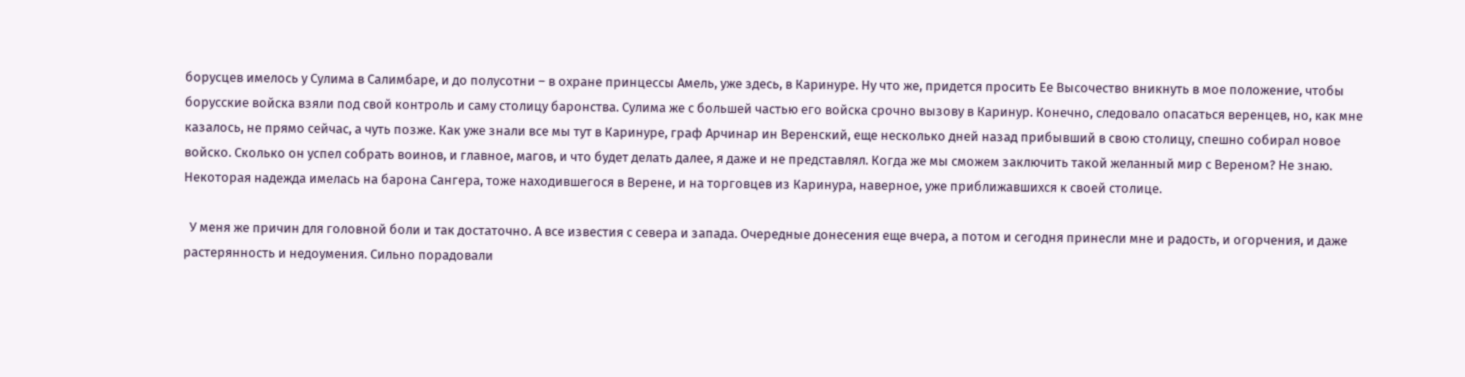борусцев имелось у Сулима в Салимбаре, и до полусотни – в охране принцессы Амель, уже здесь, в Каринуре. Ну что же, придется просить Ее Высочество вникнуть в мое положение, чтобы борусские войска взяли под свой контроль и саму столицу баронства. Сулима же с большей частью его войска срочно вызову в Каринур. Конечно, следовало опасаться веренцев, но, как мне казалось, не прямо сейчас, а чуть позже. Как уже знали все мы тут в Каринуре, граф Арчинар ин Веренский, еще несколько дней назад прибывший в свою столицу, спешно собирал новое войско. Сколько он успел собрать воинов, и главное, магов, и что будет делать далее, я даже и не представлял. Когда же мы сможем заключить такой желанный мир с Вереном? Не знаю. Некоторая надежда имелась на барона Сангера, тоже находившегося в Верене, и на торговцев из Каринура, наверное, уже приближавшихся к своей столице.

  У меня же причин для головной боли и так достаточно. А все известия с севера и запада. Очередные донесения еще вчера, а потом и сегодня принесли мне и радость, и огорчения, и даже растерянность и недоумения. Сильно порадовали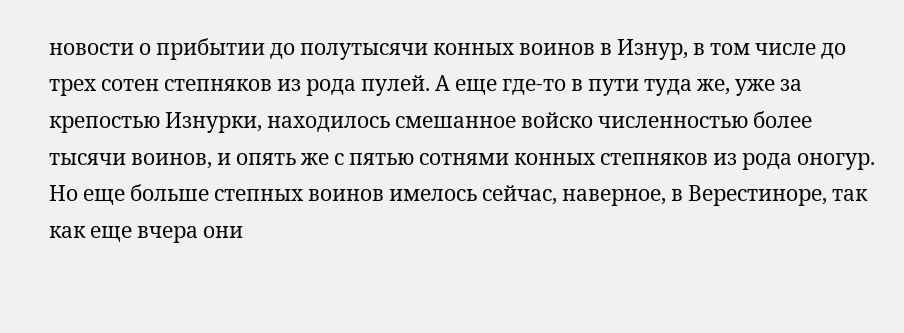новости о прибытии до полутысячи конных воинов в Изнур, в том числе до трех сотен степняков из рода пулей. А еще где-то в пути туда же, уже за крепостью Изнурки, находилось смешанное войско численностью более тысячи воинов, и опять же с пятью сотнями конных степняков из рода оногур. Но еще больше степных воинов имелось сейчас, наверное, в Верестиноре, так как еще вчера они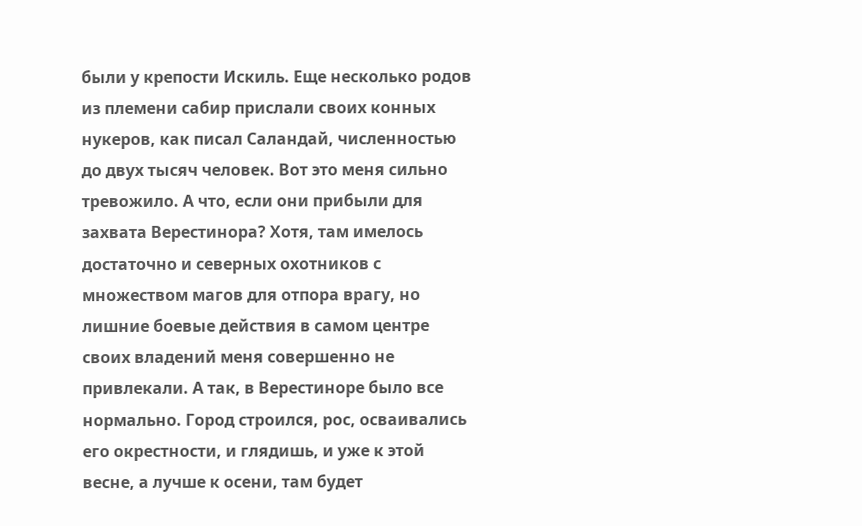были у крепости Искиль. Еще несколько родов из племени сабир прислали своих конных нукеров, как писал Саландай, численностью до двух тысяч человек. Вот это меня сильно тревожило. А что, если они прибыли для захвата Верестинора? Хотя, там имелось достаточно и северных охотников с множеством магов для отпора врагу, но лишние боевые действия в самом центре своих владений меня совершенно не привлекали. А так, в Верестиноре было все нормально. Город строился, рос, осваивались его окрестности, и глядишь, и уже к этой весне, а лучше к осени, там будет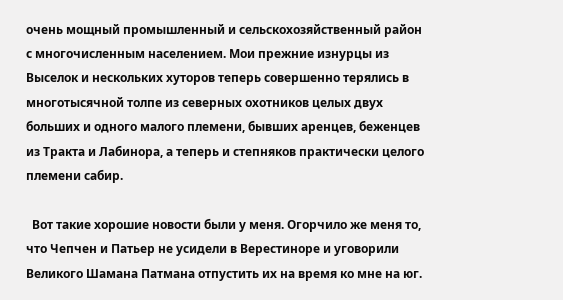очень мощный промышленный и сельскохозяйственный район с многочисленным населением. Мои прежние изнурцы из Выселок и нескольких хуторов теперь совершенно терялись в многотысячной толпе из северных охотников целых двух больших и одного малого племени, бывших аренцев, беженцев из Тракта и Лабинора, а теперь и степняков практически целого племени сабир.

  Вот такие хорошие новости были у меня. Огорчило же меня то, что Чепчен и Патьер не усидели в Верестиноре и уговорили Великого Шамана Патмана отпустить их на время ко мне на юг.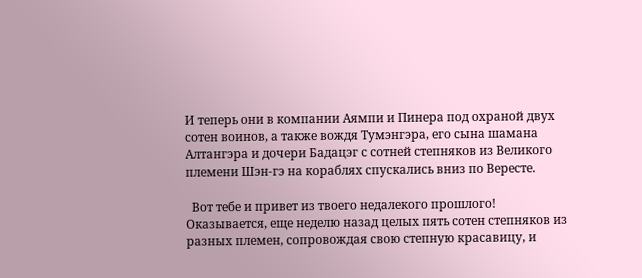И теперь они в компании Аямпи и Пинера под охраной двух сотен воинов, а также вождя Тумэнгэра, его сына шамана Алтангэра и дочери Бадацэг с сотней степняков из Великого племени Шэн-гэ на кораблях спускались вниз по Вересте.

  Вот тебе и привет из твоего недалекого прошлого! Оказывается, еще неделю назад целых пять сотен степняков из разных племен, сопровождая свою степную красавицу, и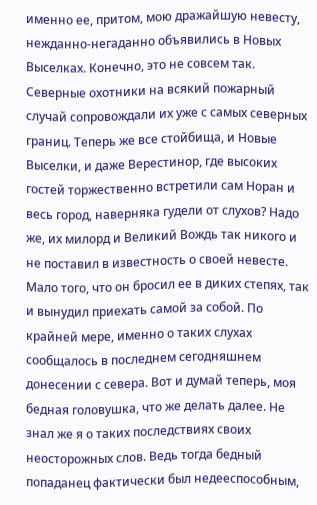именно ее, притом, мою дражайшую невесту, нежданно-негаданно объявились в Новых Выселках. Конечно, это не совсем так. Северные охотники на всякий пожарный случай сопровождали их уже с самых северных границ. Теперь же все стойбища, и Новые Выселки, и даже Верестинор, где высоких гостей торжественно встретили сам Норан и весь город, наверняка гудели от слухов? Надо же, их милорд и Великий Вождь так никого и не поставил в известность о своей невесте. Мало того, что он бросил ее в диких степях, так и вынудил приехать самой за собой. По крайней мере, именно о таких слухах сообщалось в последнем сегодняшнем донесении с севера. Вот и думай теперь, моя бедная головушка, что же делать далее. Не знал же я о таких последствиях своих неосторожных слов. Ведь тогда бедный попаданец фактически был недееспособным,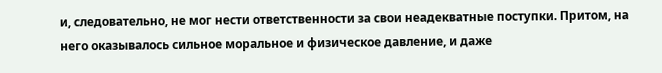и, следовательно, не мог нести ответственности за свои неадекватные поступки. Притом, на него оказывалось сильное моральное и физическое давление, и даже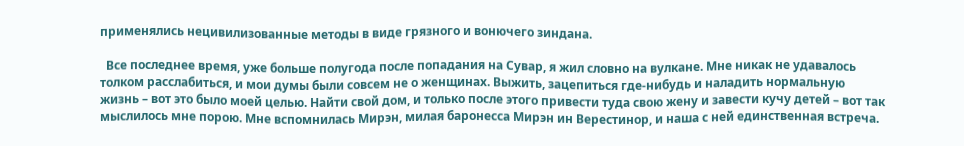применялись нецивилизованные методы в виде грязного и вонючего зиндана.

  Все последнее время, уже больше полугода после попадания на Сувар, я жил словно на вулкане. Мне никак не удавалось толком расслабиться, и мои думы были совсем не о женщинах. Выжить, зацепиться где-нибудь и наладить нормальную жизнь – вот это было моей целью. Найти свой дом, и только после этого привести туда свою жену и завести кучу детей – вот так мыслилось мне порою. Мне вспомнилась Мирэн, милая баронесса Мирэн ин Верестинор, и наша с ней единственная встреча.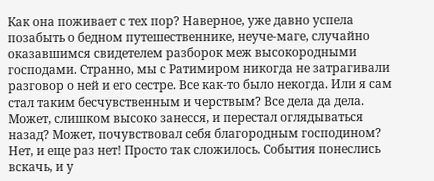Как она поживает с тех пор? Наверное, уже давно успела позабыть о бедном путешественнике, неуче-маге, случайно оказавшимся свидетелем разборок меж высокородными господами. Странно, мы с Ратимиром никогда не затрагивали разговор о ней и его сестре. Все как-то было некогда. Или я сам стал таким бесчувственным и черствым? Все дела да дела. Может, слишком высоко занесся, и перестал оглядываться назад? Может, почувствовал себя благородным господином? Нет, и еще раз нет! Просто так сложилось. События понеслись вскачь, и у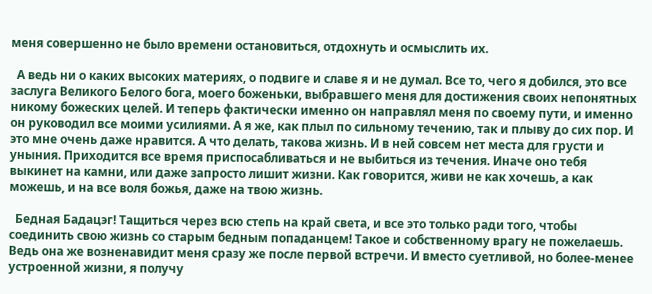меня совершенно не было времени остановиться, отдохнуть и осмыслить их.

  А ведь ни о каких высоких материях, о подвиге и славе я и не думал. Все то, чего я добился, это все заслуга Великого Белого бога, моего боженьки, выбравшего меня для достижения своих непонятных никому божеских целей. И теперь фактически именно он направлял меня по своему пути, и именно он руководил все моими усилиями. А я же, как плыл по сильному течению, так и плыву до сих пор. И это мне очень даже нравится. А что делать, такова жизнь. И в ней совсем нет места для грусти и уныния. Приходится все время приспосабливаться и не выбиться из течения. Иначе оно тебя выкинет на камни, или даже запросто лишит жизни. Как говорится, живи не как хочешь, а как можешь, и на все воля божья, даже на твою жизнь.

  Бедная Бадацэг! Тащиться через всю степь на край света, и все это только ради того, чтобы соединить свою жизнь со старым бедным попаданцем! Такое и собственному врагу не пожелаешь. Ведь она же возненавидит меня сразу же после первой встречи. И вместо суетливой, но более-менее устроенной жизни, я получу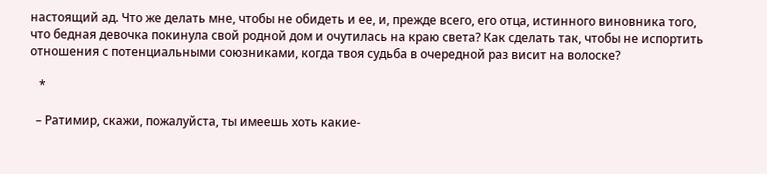настоящий ад. Что же делать мне, чтобы не обидеть и ее, и, прежде всего, его отца, истинного виновника того, что бедная девочка покинула свой родной дом и очутилась на краю света? Как сделать так, чтобы не испортить отношения с потенциальными союзниками, когда твоя судьба в очередной раз висит на волоске?

   *

  – Ратимир, скажи, пожалуйста, ты имеешь хоть какие-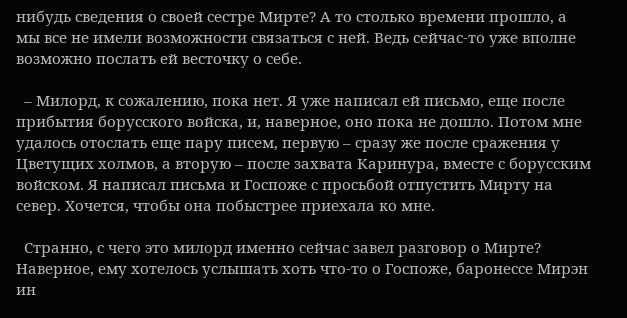нибудь сведения о своей сестре Мирте? А то столько времени прошло, а мы все не имели возможности связаться с ней. Ведь сейчас-то уже вполне возможно послать ей весточку о себе.

  – Милорд, к сожалению, пока нет. Я уже написал ей письмо, еще после прибытия борусского войска, и, наверное, оно пока не дошло. Потом мне удалось отослать еще пару писем, первую – сразу же после сражения у Цветущих холмов, а вторую – после захвата Каринура, вместе с борусским войском. Я написал письма и Госпоже с просьбой отпустить Мирту на север. Хочется, чтобы она побыстрее приехала ко мне.

  Странно, с чего это милорд именно сейчас завел разговор о Мирте? Наверное, ему хотелось услышать хоть что-то о Госпоже, баронессе Мирэн ин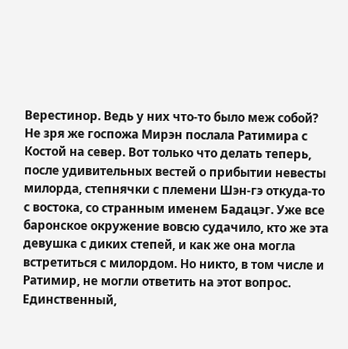Верестинор. Ведь у них что-то было меж собой? Не зря же госпожа Мирэн послала Ратимира с Костой на север. Вот только что делать теперь, после удивительных вестей о прибытии невесты милорда, степнячки с племени Шэн-гэ откуда-то с востока, со странным именем Бадацэг. Уже все баронское окружение вовсю судачило, кто же эта девушка с диких степей, и как же она могла встретиться с милордом. Но никто, в том числе и Ратимир, не могли ответить на этот вопрос. Единственный,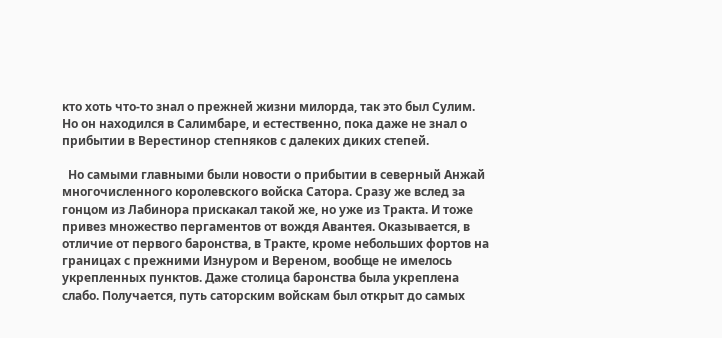кто хоть что-то знал о прежней жизни милорда, так это был Сулим. Но он находился в Салимбаре, и естественно, пока даже не знал о прибытии в Верестинор степняков с далеких диких степей.

  Но самыми главными были новости о прибытии в северный Анжай многочисленного королевского войска Сатора. Сразу же вслед за гонцом из Лабинора прискакал такой же, но уже из Тракта. И тоже привез множество пергаментов от вождя Авантея. Оказывается, в отличие от первого баронства, в Тракте, кроме небольших фортов на границах с прежними Изнуром и Вереном, вообще не имелось укрепленных пунктов. Даже столица баронства была укреплена слабо. Получается, путь саторским войскам был открыт до самых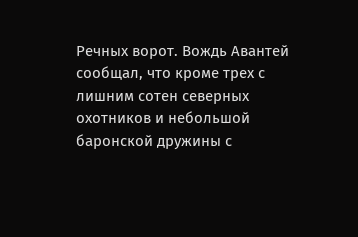Речных ворот. Вождь Авантей сообщал, что кроме трех с лишним сотен северных охотников и небольшой баронской дружины с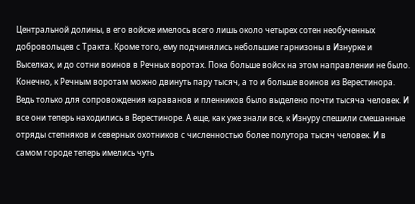Центральной долины, в его войске имелось всего лишь около четырех сотен необученных добровольцев с Тракта. Кроме того, ему подчинялись небольшие гарнизоны в Изнурке и Выселках, и до сотни воинов в Речных воротах. Пока больше войск на этом направлении не было. Конечно, к Речным воротам можно двинуть пару тысяч, а то и больше воинов из Верестинора. Ведь только для сопровождения караванов и пленников было выделено почти тысяча человек. И все они теперь находились в Верестиноре. А еще, как уже знали все, к Изнуру спешили смешанные отряды степняков и северных охотников с численностью более полутора тысяч человек. И в самом городе теперь имелись чуть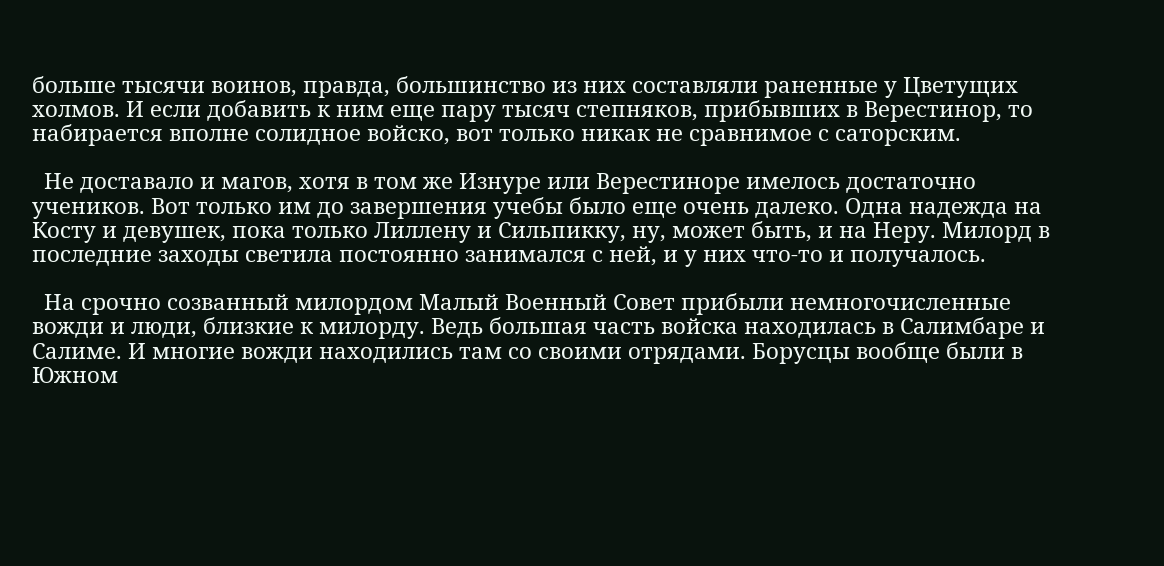больше тысячи воинов, правда, большинство из них составляли раненные у Цветущих холмов. И если добавить к ним еще пару тысяч степняков, прибывших в Верестинор, то набирается вполне солидное войско, вот только никак не сравнимое с саторским.

  Не доставало и магов, хотя в том же Изнуре или Верестиноре имелось достаточно учеников. Вот только им до завершения учебы было еще очень далеко. Одна надежда на Косту и девушек, пока только Лиллену и Сильпикку, ну, может быть, и на Неру. Милорд в последние заходы светила постоянно занимался с ней, и у них что-то и получалось.

  На срочно созванный милордом Малый Военный Совет прибыли немногочисленные вожди и люди, близкие к милорду. Ведь большая часть войска находилась в Салимбаре и Салиме. И многие вожди находились там со своими отрядами. Борусцы вообще были в Южном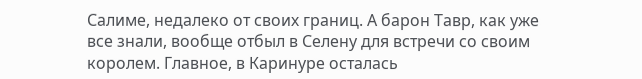Салиме, недалеко от своих границ. А барон Тавр, как уже все знали, вообще отбыл в Селену для встречи со своим королем. Главное, в Каринуре осталась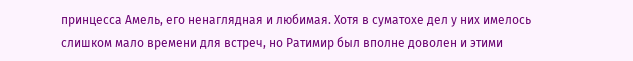принцесса Амель, его ненаглядная и любимая. Хотя в суматохе дел у них имелось слишком мало времени для встреч, но Ратимир был вполне доволен и этими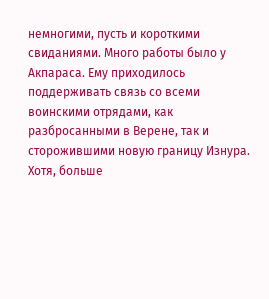немногими, пусть и короткими свиданиями. Много работы было у Акпараса. Ему приходилось поддерживать связь со всеми воинскими отрядами, как разбросанными в Верене, так и сторожившими новую границу Изнура. Хотя, больше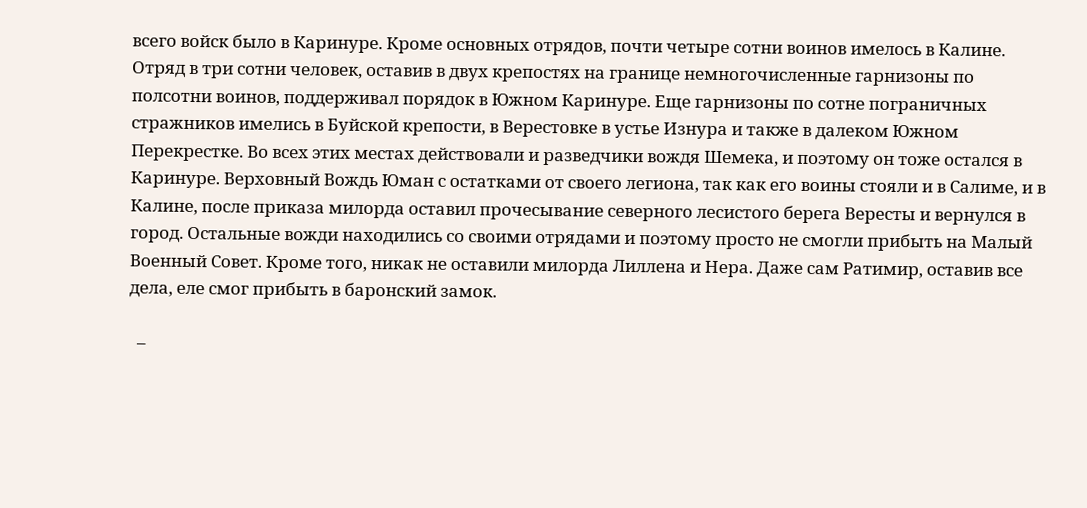всего войск было в Каринуре. Кроме основных отрядов, почти четыре сотни воинов имелось в Калине. Отряд в три сотни человек, оставив в двух крепостях на границе немногочисленные гарнизоны по полсотни воинов, поддерживал порядок в Южном Каринуре. Еще гарнизоны по сотне пограничных стражников имелись в Буйской крепости, в Верестовке в устье Изнура и также в далеком Южном Перекрестке. Во всех этих местах действовали и разведчики вождя Шемека, и поэтому он тоже остался в Каринуре. Верховный Вождь Юман с остатками от своего легиона, так как его воины стояли и в Салиме, и в Калине, после приказа милорда оставил прочесывание северного лесистого берега Вересты и вернулся в город. Остальные вожди находились со своими отрядами и поэтому просто не смогли прибыть на Малый Военный Совет. Кроме того, никак не оставили милорда Лиллена и Нера. Даже сам Ратимир, оставив все дела, еле смог прибыть в баронский замок.

  –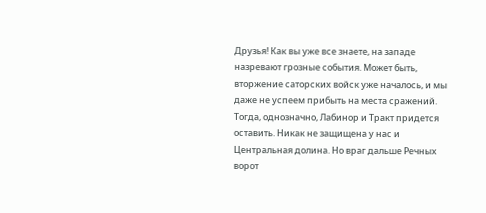Друзья! Как вы уже все знаете, на западе назревают грозные события. Может быть, вторжение саторских войск уже началось, и мы даже не успеем прибыть на места сражений. Тогда, однозначно, Лабинор и Тракт придется оставить. Никак не защищена у нас и Центральная долина. Но враг дальше Речных ворот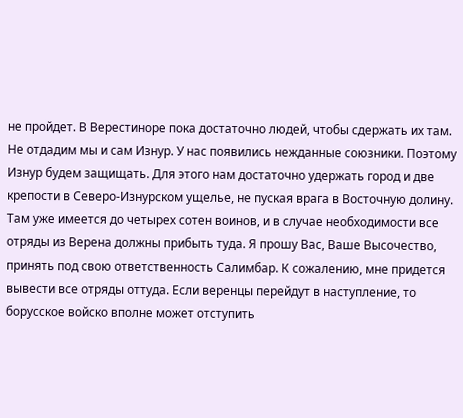не пройдет. В Верестиноре пока достаточно людей, чтобы сдержать их там. Не отдадим мы и сам Изнур. У нас появились нежданные союзники. Поэтому Изнур будем защищать. Для этого нам достаточно удержать город и две крепости в Северо-Изнурском ущелье, не пуская врага в Восточную долину. Там уже имеется до четырех сотен воинов, и в случае необходимости все отряды из Верена должны прибыть туда. Я прошу Вас, Ваше Высочество, принять под свою ответственность Салимбар. К сожалению, мне придется вывести все отряды оттуда. Если веренцы перейдут в наступление, то борусское войско вполне может отступить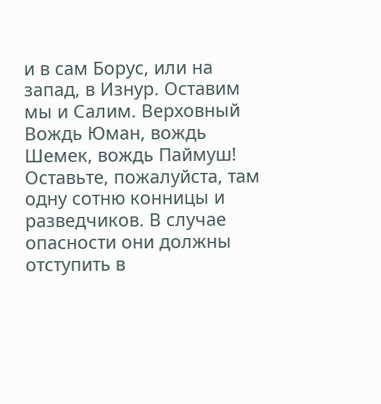и в сам Борус, или на запад, в Изнур. Оставим мы и Салим. Верховный Вождь Юман, вождь Шемек, вождь Паймуш! Оставьте, пожалуйста, там одну сотню конницы и разведчиков. В случае опасности они должны отступить в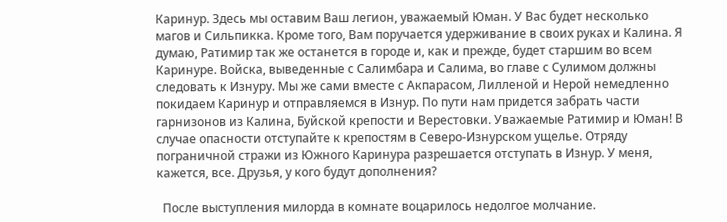Каринур. Здесь мы оставим Ваш легион, уважаемый Юман. У Вас будет несколько магов и Сильпикка. Кроме того, Вам поручается удерживание в своих руках и Калина. Я думаю, Ратимир так же останется в городе и, как и прежде, будет старшим во всем Каринуре. Войска, выведенные с Салимбара и Салима, во главе с Сулимом должны следовать к Изнуру. Мы же сами вместе с Акпарасом, Лилленой и Нерой немедленно покидаем Каринур и отправляемся в Изнур. По пути нам придется забрать части гарнизонов из Калина, Буйской крепости и Верестовки. Уважаемые Ратимир и Юман! В случае опасности отступайте к крепостям в Северо-Изнурском ущелье. Отряду пограничной стражи из Южного Каринура разрешается отступать в Изнур. У меня, кажется, все. Друзья, у кого будут дополнения?

  После выступления милорда в комнате воцарилось недолгое молчание.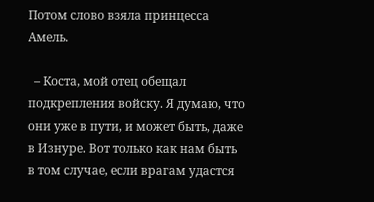Потом слово взяла принцесса Амель.

  – Коста, мой отец обещал подкрепления войску. Я думаю, что они уже в пути, и может быть, даже в Изнуре. Вот только как нам быть в том случае, если врагам удастся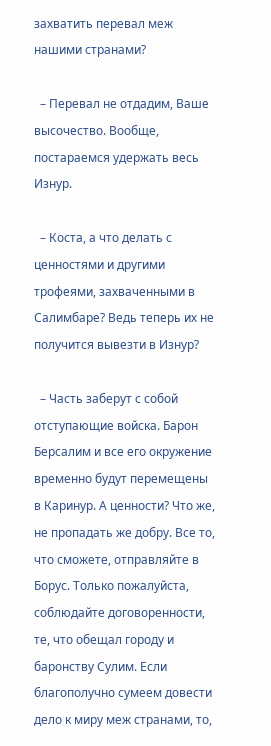захватить перевал меж нашими странами?

  – Перевал не отдадим, Ваше высочество. Вообще, постараемся удержать весь Изнур.

  – Коста, а что делать с ценностями и другими трофеями, захваченными в Салимбаре? Ведь теперь их не получится вывезти в Изнур?

  – Часть заберут с собой отступающие войска. Барон Берсалим и все его окружение временно будут перемещены в Каринур. А ценности? Что же, не пропадать же добру. Все то, что сможете, отправляйте в Борус. Только пожалуйста, соблюдайте договоренности, те, что обещал городу и баронству Сулим. Если благополучно сумеем довести дело к миру меж странами, то,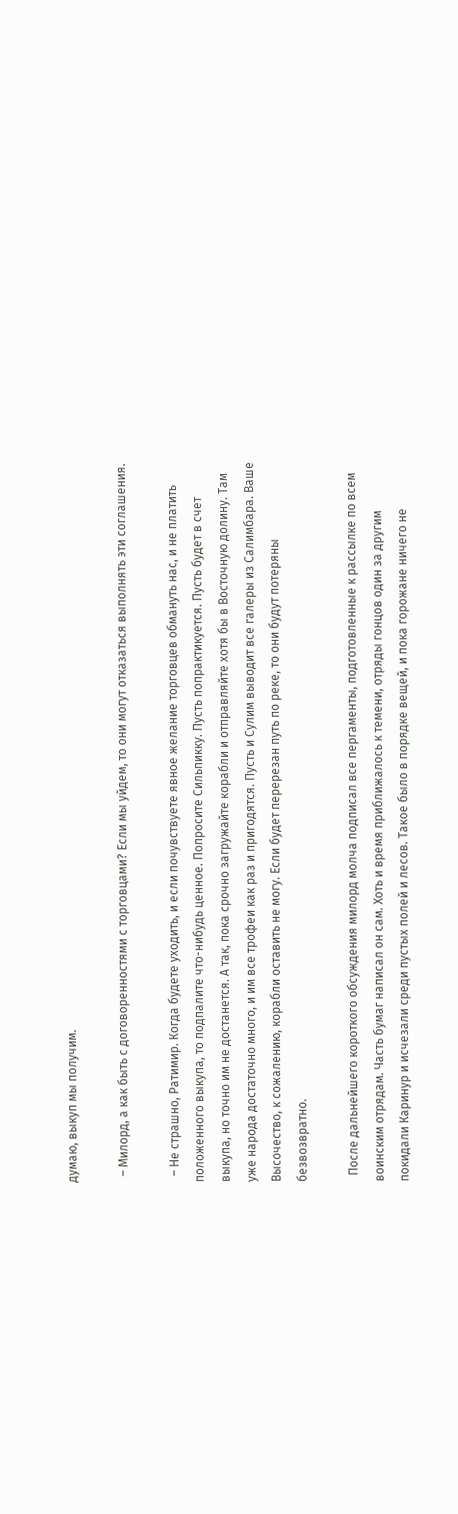думаю, выкуп мы получим.

  – Милорд, а как быть с договоренностями с торговцами? Если мы уйдем, то они могут отказаться выполнять эти соглашения.

  – Не страшно, Ратимир. Когда будете уходить, и если почувствуете явное желание торговцев обмануть нас, и не платить положенного выкупа, то подпалите что-нибудь ценное. Попросите Сильпикку. Пусть попрактикуется. Пусть будет в счет выкупа, но точно им не достанется. А так, пока срочно загружайте корабли и отправляйте хотя бы в Восточную долину. Там уже народа достаточно много, и им все трофеи как раз и пригодятся. Пусть и Сулим выводит все галеры из Салимбара. Ваше Высочество, к сожалению, корабли оставить не могу. Если будет перерезан путь по реке, то они будут потеряны безвозвратно.

  После дальнейшего короткого обсуждения милорд молча подписал все пергаменты, подготовленные к рассылке по всем воинским отрядам. Часть бумаг написал он сам. Хоть и время приближалось к темени, отряды гонцов один за другим покидали Каринур и исчезали среди пустых полей и лесов. Такое было в порядке вещей, и пока горожане ничего не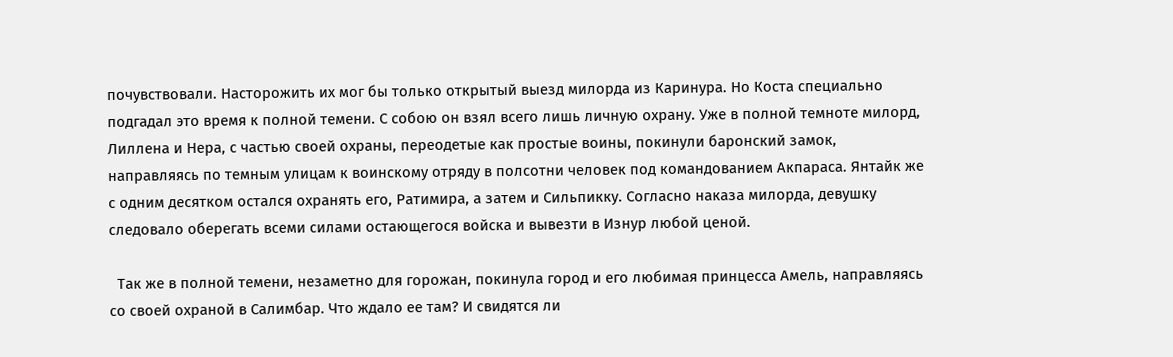почувствовали. Насторожить их мог бы только открытый выезд милорда из Каринура. Но Коста специально подгадал это время к полной темени. С собою он взял всего лишь личную охрану. Уже в полной темноте милорд, Лиллена и Нера, с частью своей охраны, переодетые как простые воины, покинули баронский замок, направляясь по темным улицам к воинскому отряду в полсотни человек под командованием Акпараса. Янтайк же с одним десятком остался охранять его, Ратимира, а затем и Сильпикку. Согласно наказа милорда, девушку следовало оберегать всеми силами остающегося войска и вывезти в Изнур любой ценой.

  Так же в полной темени, незаметно для горожан, покинула город и его любимая принцесса Амель, направляясь со своей охраной в Салимбар. Что ждало ее там? И свидятся ли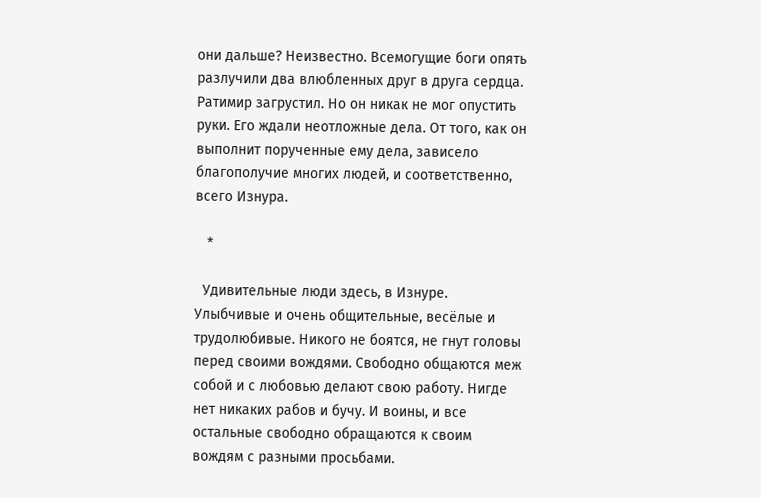они дальше? Неизвестно. Всемогущие боги опять разлучили два влюбленных друг в друга сердца. Ратимир загрустил. Но он никак не мог опустить руки. Его ждали неотложные дела. От того, как он выполнит порученные ему дела, зависело благополучие многих людей, и соответственно, всего Изнура.

   *

  Удивительные люди здесь, в Изнуре. Улыбчивые и очень общительные, весёлые и трудолюбивые. Никого не боятся, не гнут головы перед своими вождями. Свободно общаются меж собой и с любовью делают свою работу. Нигде нет никаких рабов и бучу. И воины, и все остальные свободно обращаются к своим вождям с разными просьбами.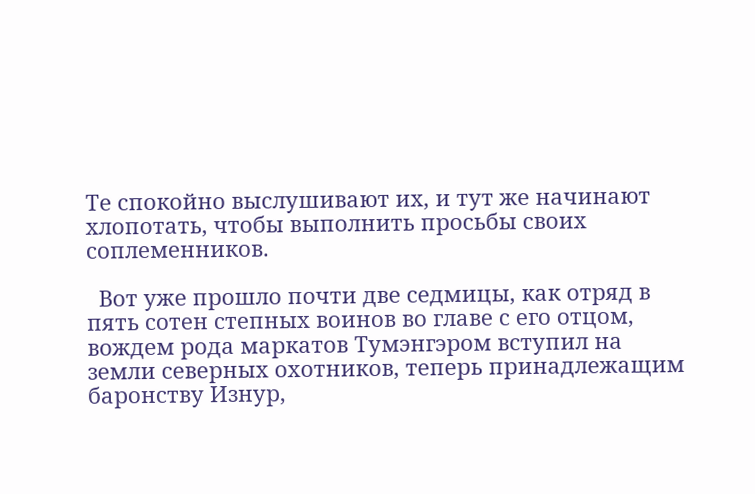Те спокойно выслушивают их, и тут же начинают хлопотать, чтобы выполнить просьбы своих соплеменников.

  Вот уже прошло почти две седмицы, как отряд в пять сотен степных воинов во главе с его отцом, вождем рода маркатов Тумэнгэром вступил на земли северных охотников, теперь принадлежащим баронству Изнур,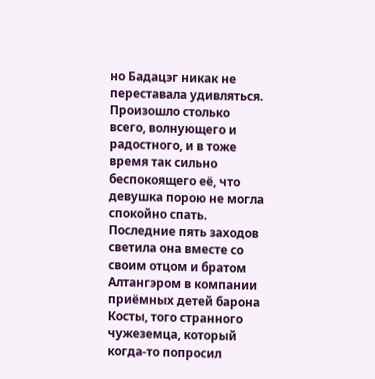но Бадацэг никак не переставала удивляться. Произошло столько всего, волнующего и радостного, и в тоже время так сильно беспокоящего её, что девушка порою не могла спокойно спать. Последние пять заходов светила она вместе со своим отцом и братом Алтангэром в компании приёмных детей барона Косты, того странного чужеземца, который когда-то попросил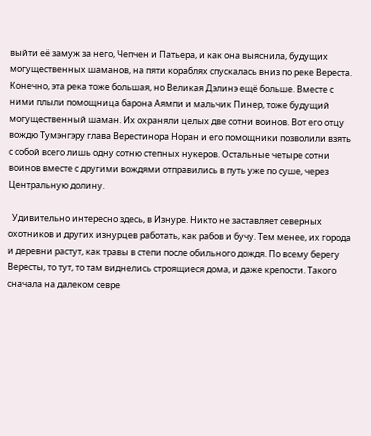выйти её замуж за него, Чепчен и Патьера, и как она выяснила, будущих могущественных шаманов, на пяти кораблях спускалась вниз по реке Вереста. Конечно, эта река тоже большая, но Великая Дэлинэ ещё больше. Вместе с ними плыли помощница барона Аямпи и мальчик Пинер, тоже будущий могущественный шаман. Их охраняли целых две сотни воинов. Вот его отцу вождю Тумэнгэру глава Верестинора Норан и его помощники позволили взять с собой всего лишь одну сотню степных нукеров. Остальные четыре сотни воинов вместе с другими вождями отправились в путь уже по суше, через Центральную долину.

  Удивительно интересно здесь, в Изнуре. Никто не заставляет северных охотников и других изнурцев работать, как рабов и бучу. Тем менее, их города и деревни растут, как травы в степи после обильного дождя. По всему берегу Вересты, то тут, то там виднелись строящиеся дома, и даже крепости. Такого сначала на далеком севре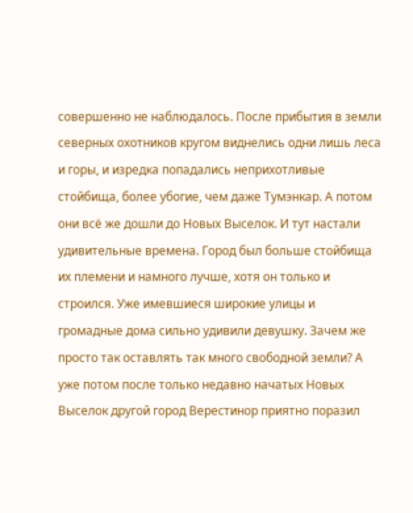совершенно не наблюдалось. После прибытия в земли северных охотников кругом виднелись одни лишь леса и горы, и изредка попадались неприхотливые стойбища, более убогие, чем даже Тумэнкар. А потом они всё же дошли до Новых Выселок. И тут настали удивительные времена. Город был больше стойбища их племени и намного лучше, хотя он только и строился. Уже имевшиеся широкие улицы и громадные дома сильно удивили девушку. Зачем же просто так оставлять так много свободной земли? А уже потом после только недавно начатых Новых Выселок другой город Верестинор приятно поразил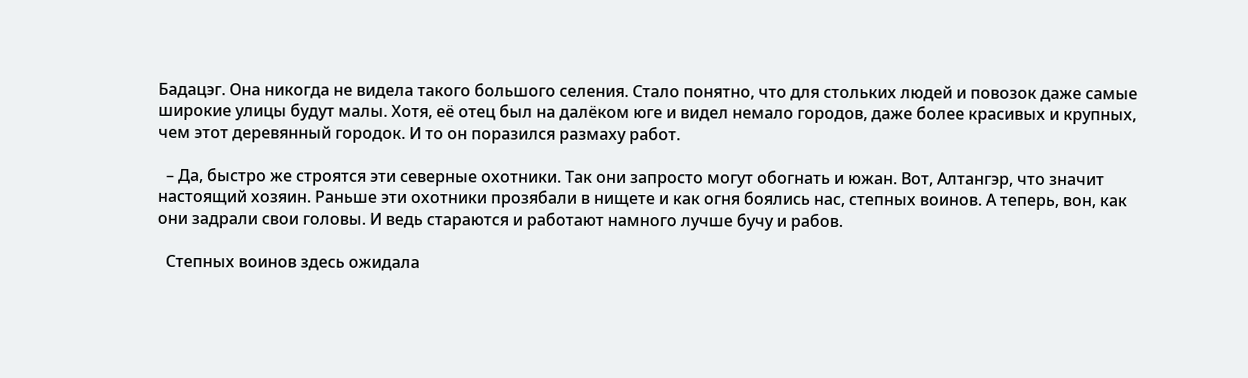Бадацэг. Она никогда не видела такого большого селения. Стало понятно, что для стольких людей и повозок даже самые широкие улицы будут малы. Хотя, её отец был на далёком юге и видел немало городов, даже более красивых и крупных, чем этот деревянный городок. И то он поразился размаху работ.

  – Да, быстро же строятся эти северные охотники. Так они запросто могут обогнать и южан. Вот, Алтангэр, что значит настоящий хозяин. Раньше эти охотники прозябали в нищете и как огня боялись нас, степных воинов. А теперь, вон, как они задрали свои головы. И ведь стараются и работают намного лучше бучу и рабов.

  Степных воинов здесь ожидала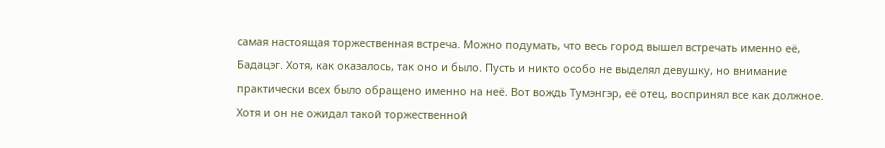самая настоящая торжественная встреча. Можно подумать, что весь город вышел встречать именно её, Бадацэг. Хотя, как оказалось, так оно и было. Пусть и никто особо не выделял девушку, но внимание практически всех было обращено именно на неё. Вот вождь Тумэнгэр, её отец, воспринял все как должное. Хотя и он не ожидал такой торжественной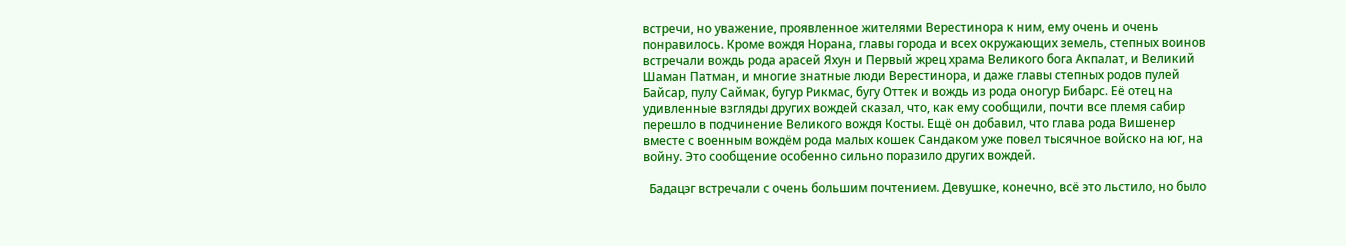встречи, но уважение, проявленное жителями Верестинора к ним, ему очень и очень понравилось. Кроме вождя Норана, главы города и всех окружающих земель, степных воинов встречали вождь рода арасей Яхун и Первый жрец храма Великого бога Акпалат, и Великий Шаман Патман, и многие знатные люди Верестинора, и даже главы степных родов пулей Байсар, пулу Саймак, бугур Рикмас, бугу Оттек и вождь из рода оногур Бибарс. Её отец на удивленные взгляды других вождей сказал, что, как ему сообщили, почти все племя сабир перешло в подчинение Великого вождя Косты. Ещё он добавил, что глава рода Вишенер вместе с военным вождём рода малых кошек Сандаком уже повел тысячное войско на юг, на войну. Это сообщение особенно сильно поразило других вождей.

  Бадацэг встречали с очень большим почтением. Девушке, конечно, всё это льстило, но было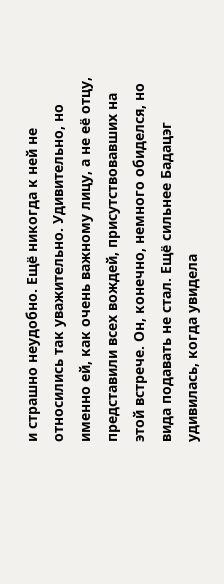и страшно неудобно. Ещё никогда к ней не относились так уважительно. Удивительно, но именно ей, как очень важному лицу, а не её отцу, представили всех вождей, присутствовавших на этой встрече. Он, конечно, немного обиделся, но вида подавать не стал. Ещё сильнее Бадацэг удивилась, когда увидела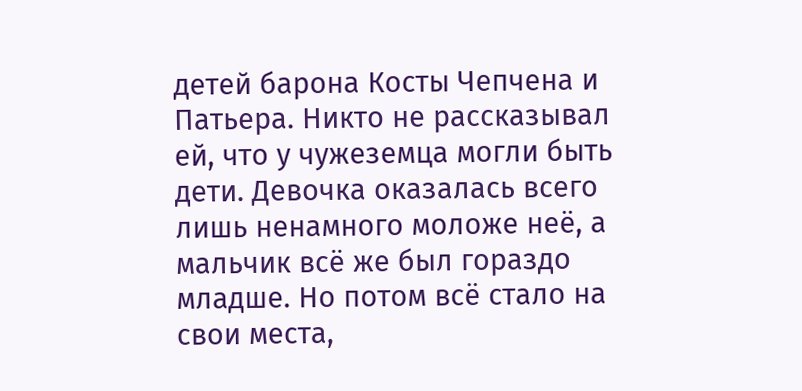детей барона Косты Чепчена и Патьера. Никто не рассказывал ей, что у чужеземца могли быть дети. Девочка оказалась всего лишь ненамного моложе неё, а мальчик всё же был гораздо младше. Но потом всё стало на свои места,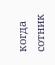когда сотник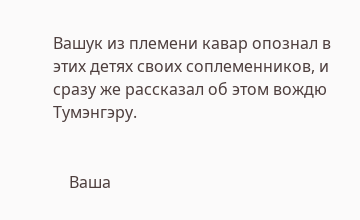Вашук из племени кавар опознал в этих детях своих соплеменников, и сразу же рассказал об этом вождю Тумэнгэру.


    Ваша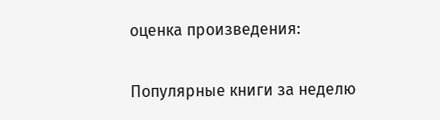оценка произведения:

Популярные книги за неделю